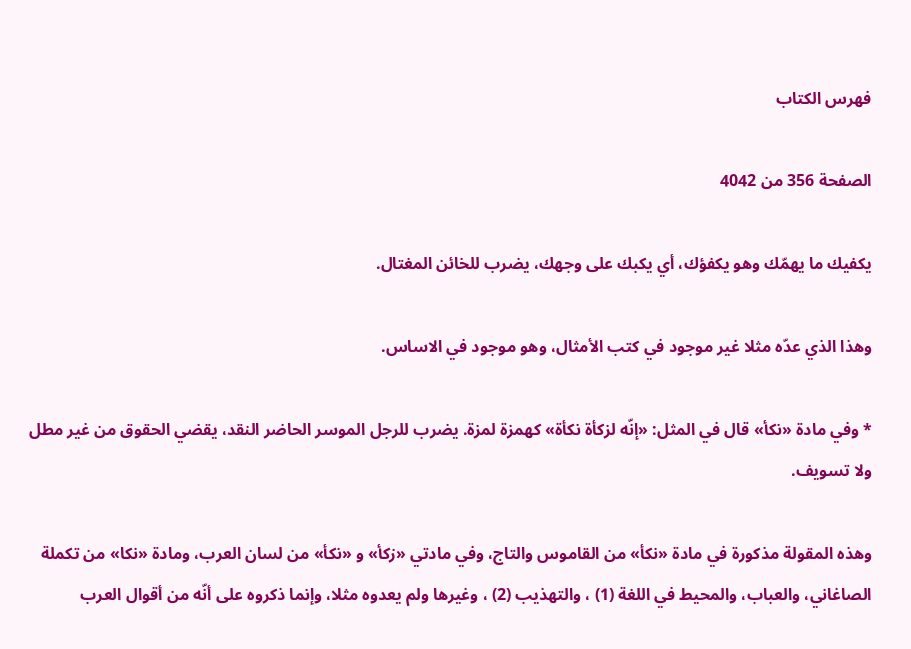فهرس الكتاب

الصفحة 356 من 4042

يكفيك ما يهمّك وهو يكفؤك، أي يكبك على وجهك، يضرب للخائن المغتال.

وهذا الذي عدّه مثلا غير موجود في كتب الأمثال، وهو موجود في الاساس.

* وفي مادة «نكأ» قال في المثل: «إنّه لزكأة نكأة» كهمزة لمزة. يضرب للرجل الموسر الحاضر النقد، يقضي الحقوق من غير مطل ولا تسويف.

وهذه المقولة مذكورة في مادة «نكأ» من القاموس والتاج، وفي مادتي «زكأ» و «نكأ» من لسان العرب، ومادة «نكا» من تكملة الصاغاني، والعباب، والمحيط في اللغة (1) ، والتهذيب (2) ، وغيرها ولم يعدوه مثلا، وإنما ذكروه على أنّه من أقوال العرب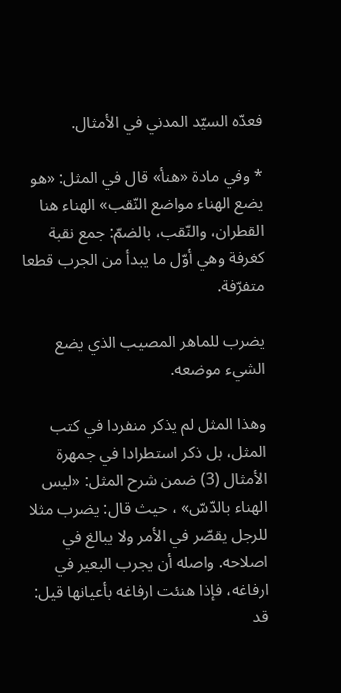فعدّه السيّد المدني في الأمثال.

* وفي مادة «هنأ» قال في المثل: «هو يضع الهناء مواضع النّقب» الهناء هنا القطران، والنّقب، بالضمّ: جمع نقبة كغرفة وهي أوّل ما يبدأ من الجرب قطعا متفرّفة.

يضرب للماهر المصيب الذي يضع الشيء موضعه.

وهذا المثل لم يذكر منفردا في كتب المثل، بل ذكر استطرادا في جمهرة الأمثال (3) ضمن شرح المثل: «ليس الهناء بالدّسّ» ، حيث قال: يضرب مثلا للرجل يقصّر في الأمر ولا يبالغ في اصلاحه. واصله أن يجرب البعير في ارفاغه، فإذا هنئت ارفاغه بأعيانها قيل: قد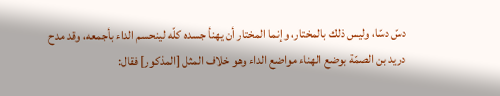دسّ دسّا، وليس ذلك بالمختار، وإنما المختار أن يهنأ جسده كلّه لينحسم الداء بأجمعه، وقد مدح دريد بن الصمّة بوضع الهناء مواضع الداء وهو خلاف المثل [المذكور] فقال: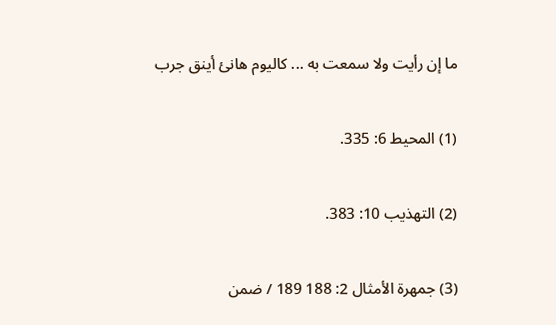ما إن رأيت ولا سمعت به ... كاليوم هانئ أينق جرب

(1) المحيط 6: 335.

(2) التهذيب 10: 383.

(3) جمهرة الأمثال 2: 188 189 / ضمن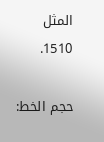المثل 1510.

حجم الخط: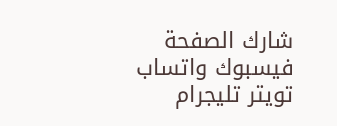شارك الصفحة
فيسبوك واتساب تويتر تليجرام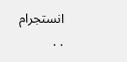انستجرام
. .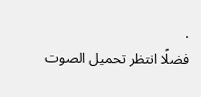.
فضلًا انتظر تحميل الصوت